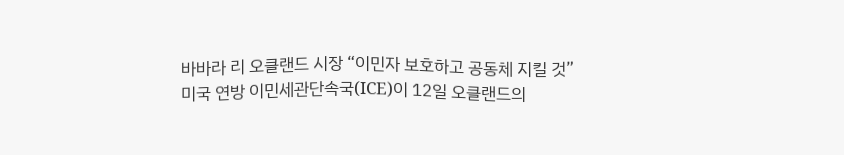바바라 리 오클랜드 시장 “이민자 보호하고 공동체 지킬 것”
미국 연방 이민세관단속국(ICE)이 12일 오클랜드의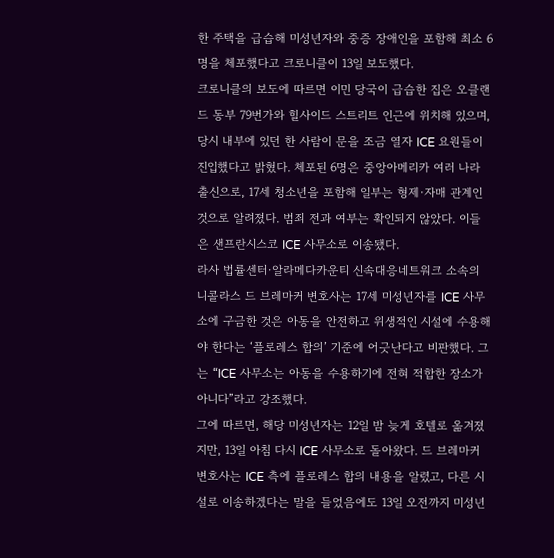한 주택을 급습해 미성년자와 중증 장애인을 포함해 최소 6명을 체포했다고 크로니클이 13일 보도했다.
크로니클의 보도에 따르면 이민 당국이 급습한 집은 오클랜드 동부 79번가와 힐사이드 스트리트 인근에 위치해 있으며, 당시 내부에 있던 한 사람이 문을 조금 열자 ICE 요원들이 진입했다고 밝혔다. 체포된 6명은 중앙아메리카 여러 나라 출신으로, 17세 청소년을 포함해 일부는 형제·자매 관계인 것으로 알려졌다. 범죄 전과 여부는 확인되지 않았다. 이들은 샌프란시스코 ICE 사무소로 이송됐다.
라사 법률센터·알라메다카운티 신속대응네트워크 소속의 니콜라스 드 브레마커 변호사는 17세 미성년자를 ICE 사무소에 구금한 것은 아동을 안전하고 위생적인 시설에 수용해야 한다는 ‘플로레스 합의’ 기준에 어긋난다고 비판했다. 그는 “ICE 사무소는 아동을 수용하기에 전혀 적합한 장소가 아니다”라고 강조했다.
그에 따르면, 해당 미성년자는 12일 밤 늦게 호텔로 옮겨졌지만, 13일 아침 다시 ICE 사무소로 돌아왔다. 드 브레마커 변호사는 ICE 측에 플로레스 합의 내용을 알렸고, 다른 시설로 이송하겠다는 말을 들었음에도 13일 오전까지 미성년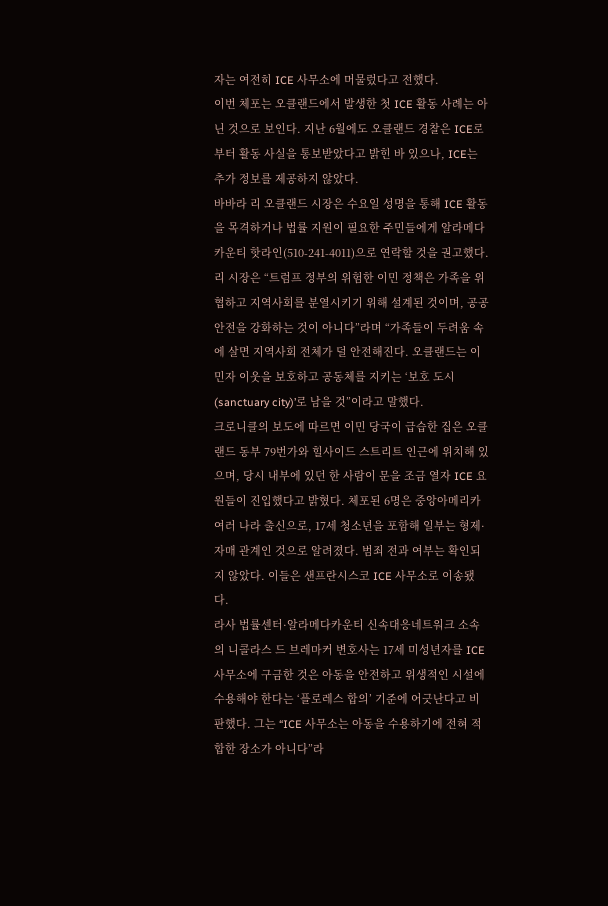자는 여전히 ICE 사무소에 머물렀다고 전했다.
이번 체포는 오클랜드에서 발생한 첫 ICE 활동 사례는 아닌 것으로 보인다. 지난 6월에도 오클랜드 경찰은 ICE로부터 활동 사실을 통보받았다고 밝힌 바 있으나, ICE는 추가 정보를 제공하지 않았다.
바바라 리 오클랜드 시장은 수요일 성명을 통해 ICE 활동을 목격하거나 법률 지원이 필요한 주민들에게 알라메다카운티 핫라인(510-241-4011)으로 연락할 것을 권고했다.
리 시장은 “트럼프 정부의 위험한 이민 정책은 가족을 위협하고 지역사회를 분열시키기 위해 설계된 것이며, 공공 안전을 강화하는 것이 아니다”라며 “가족들이 두려움 속에 살면 지역사회 전체가 덜 안전해진다. 오클랜드는 이민자 이웃을 보호하고 공동체를 지키는 ‘보호 도시(sanctuary city)’로 남을 것”이라고 말했다.
크로니클의 보도에 따르면 이민 당국이 급습한 집은 오클랜드 동부 79번가와 힐사이드 스트리트 인근에 위치해 있으며, 당시 내부에 있던 한 사람이 문을 조금 열자 ICE 요원들이 진입했다고 밝혔다. 체포된 6명은 중앙아메리카 여러 나라 출신으로, 17세 청소년을 포함해 일부는 형제·자매 관계인 것으로 알려졌다. 범죄 전과 여부는 확인되지 않았다. 이들은 샌프란시스코 ICE 사무소로 이송됐다.
라사 법률센터·알라메다카운티 신속대응네트워크 소속의 니콜라스 드 브레마커 변호사는 17세 미성년자를 ICE 사무소에 구금한 것은 아동을 안전하고 위생적인 시설에 수용해야 한다는 ‘플로레스 합의’ 기준에 어긋난다고 비판했다. 그는 “ICE 사무소는 아동을 수용하기에 전혀 적합한 장소가 아니다”라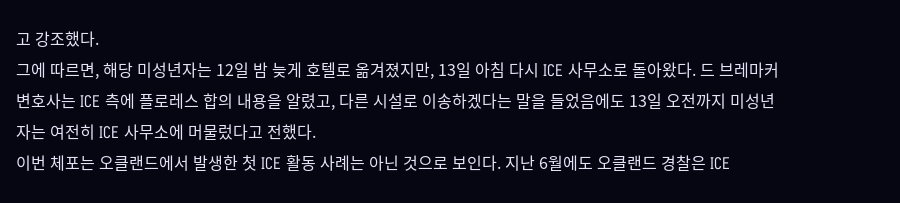고 강조했다.
그에 따르면, 해당 미성년자는 12일 밤 늦게 호텔로 옮겨졌지만, 13일 아침 다시 ICE 사무소로 돌아왔다. 드 브레마커 변호사는 ICE 측에 플로레스 합의 내용을 알렸고, 다른 시설로 이송하겠다는 말을 들었음에도 13일 오전까지 미성년자는 여전히 ICE 사무소에 머물렀다고 전했다.
이번 체포는 오클랜드에서 발생한 첫 ICE 활동 사례는 아닌 것으로 보인다. 지난 6월에도 오클랜드 경찰은 ICE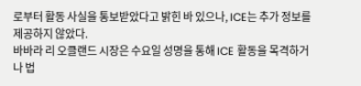로부터 활동 사실을 통보받았다고 밝힌 바 있으나, ICE는 추가 정보를 제공하지 않았다.
바바라 리 오클랜드 시장은 수요일 성명을 통해 ICE 활동을 목격하거나 법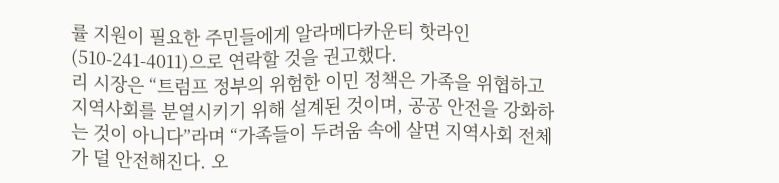률 지원이 필요한 주민들에게 알라메다카운티 핫라인(510-241-4011)으로 연락할 것을 권고했다.
리 시장은 “트럼프 정부의 위험한 이민 정책은 가족을 위협하고 지역사회를 분열시키기 위해 설계된 것이며, 공공 안전을 강화하는 것이 아니다”라며 “가족들이 두려움 속에 살면 지역사회 전체가 덜 안전해진다. 오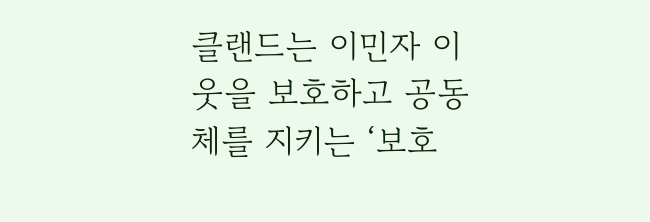클랜드는 이민자 이웃을 보호하고 공동체를 지키는 ‘보호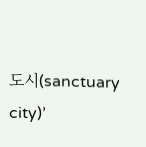도시(sanctuary city)’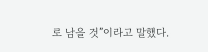로 남을 것”이라고 말했다.